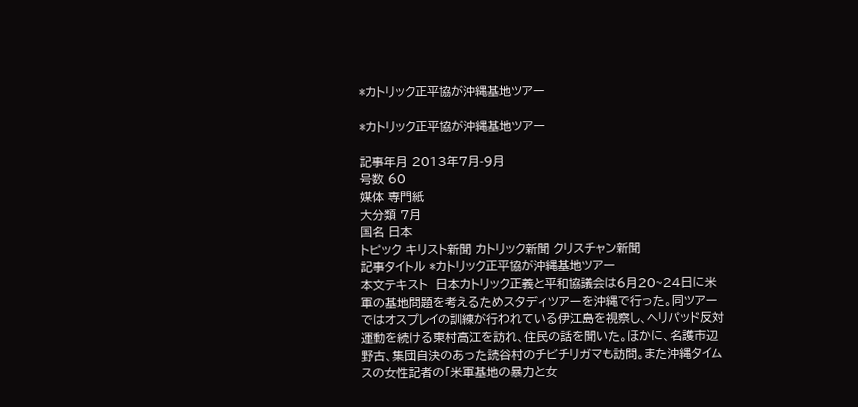*カトリック正平協が沖縄基地ツアー

*カトリック正平協が沖縄基地ツアー

記事年月 2013年7月-9月
号数 60
媒体 専門紙
大分類 7月
国名 日本
トピック キリスト新聞 カトリック新聞 クリスチャン新聞
記事タイトル *カトリック正平協が沖縄基地ツアー
本文テキスト  日本カトリック正義と平和協議会は6月20~24日に米軍の基地問題を考えるためスタディツアーを沖縄で行った。同ツアーではオスプレイの訓練が行われている伊江島を視察し、ヘリパッド反対運動を続ける東村高江を訪れ、住民の話を聞いた。ほかに、名護市辺野古、集団自決のあった読谷村のチビチリガマも訪問。また沖縄タイムスの女性記者の「米軍基地の暴力と女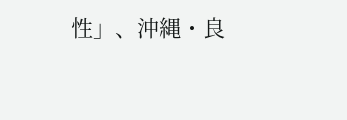性」、沖縄・良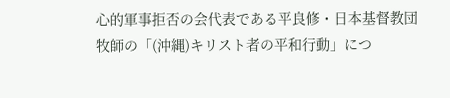心的軍事拒否の会代表である平良修・日本基督教団牧師の「(沖縄)キリスト者の平和行動」につ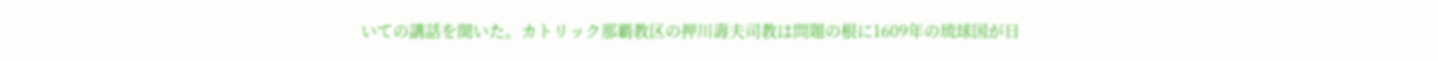いての講話を聞いた。カトリック那覇教区の押川壽夫司教は問題の根に1609年の琉球国が日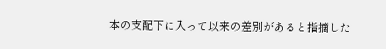本の支配下に入って以来の差別があると指摘した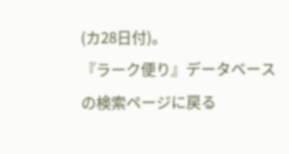(カ28日付)。
『ラーク便り』データベースの検索ページに戻る